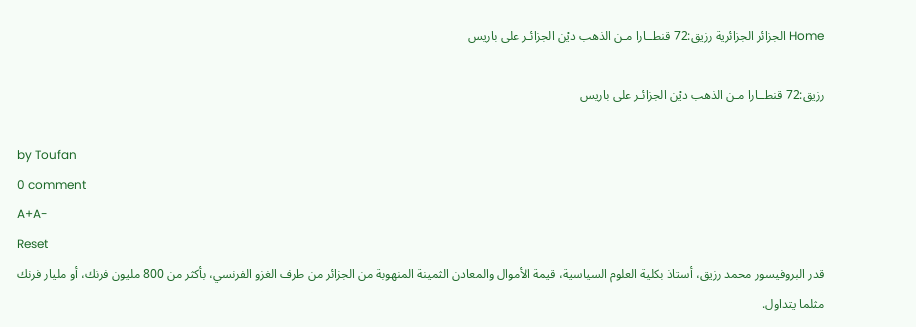Home الجزائر الجزائرية رزيق:72 قنطــارا مـن الذهب ديْن الجزائـر على باريس

رزيق:72 قنطــارا مـن الذهب ديْن الجزائـر على باريس

by Toufan
0 comment
A+A-
Reset
قدر البروفيسور محمد رزيق، أستاذ بكلية العلوم السياسية، قيمة الأموال والمعادن الثمينة المنهوبة من الجزائر من طرف الغزو الفرنسي، بأكثر من 800 مليون فرنك، أو مليار فرنك مثلما يتداول.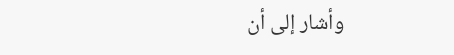وأشار إلى أن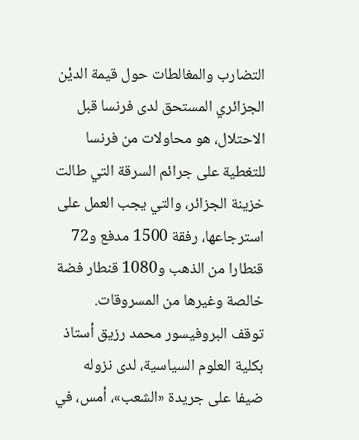التضارب والمغالطات حول قيمة الديْن الجزائري المستحق لدى فرنسا قبل الاحتلال، هو محاولات من فرنسا للتغطية على جرائم السرقة التي طالت خزينة الجزائر، والتي يجب العمل على استرجاعها، رفقة 1500 مدفع و72 قنطارا من الذهب و1080 قنطار فضة خالصة وغيرها من المسروقات.
توقف البروفيسور محمد رزيق أستاذ بكلية العلوم السياسية، لدى نزوله ضيفا على جريدة «الشعب»، أمس، في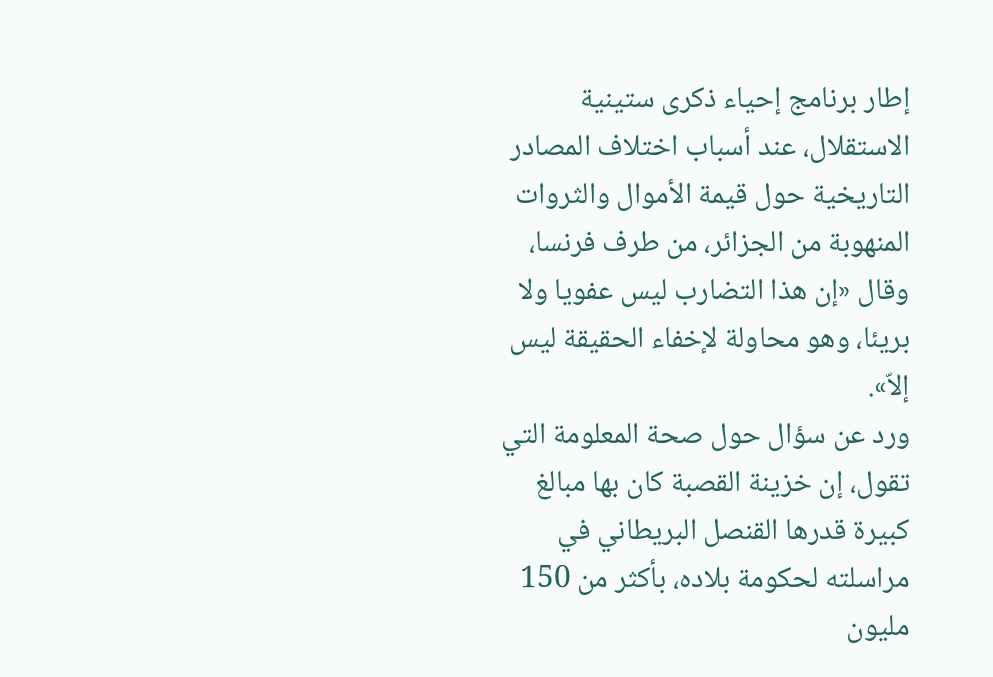إطار برنامج إحياء ذكرى ستينية الاستقلال، عند أسباب اختلاف المصادر التاريخية حول قيمة الأموال والثروات المنهوبة من الجزائر، من طرف فرنسا، وقال «إن هذا التضارب ليس عفويا ولا بريئا، وهو محاولة لإخفاء الحقيقة ليس إلاّ».
ورد عن سؤال حول صحة المعلومة التي تقول، إن خزينة القصبة كان بها مبالغ كبيرة قدرها القنصل البريطاني في مراسلته لحكومة بلاده، بأكثر من 150 مليون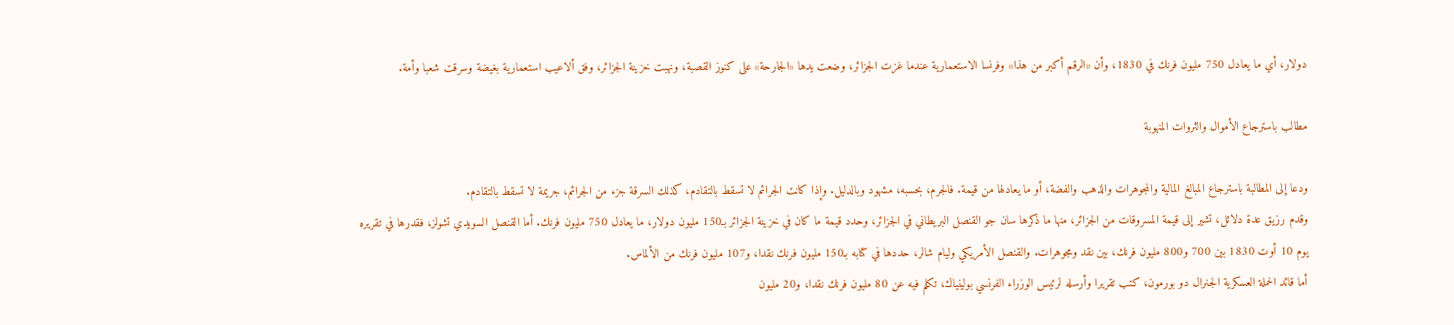دولار، أي ما يعادل 750 مليون فرنك في 1830، وأن «الرقم أكبر من هذا» وفرنسا الاستعمارية عندما غزت الجزائر، وضعت يدها «الجارحة» على كنوز القصبة، ونهبت خزينة الجزائر، وفق ألاعيب استعمارية بغيضة وسرقت شعبا وأمة.

مطالب باسترجاع الأموال والثروات المنهوبة

ودعا إلى المطالبة باسترجاع المبالغ المالية والمجوهرات والذهب والفضة، أو ما يعادلها من قيمة. فالجرم، بحسبه، مشهود وبالدليل. وإذا كانت الجرائم لا تسقط بالتقادم، كذلك السرقة جزء من الجرائم، جريمة لا تسقط بالتقادم.
وقدم رزيق عدة دلائل، تشير إلى قيمة المسروقات من الجزائر، منها ما ذكرها سان جو القنصل البريطاني في الجزائر، وحدد قيمة ما كان في خزينة الجزائر بـ150 مليون دولار، ما يعادل 750 مليون فرنك. أما القنصل السويدي تشولز، فقدرها في تقريره يوم 10 أوت 1830 بين 700 و800 مليون فرنك، بين نقد ومجوهرات. والقنصل الأمريكي وليام شالر، حددها في كتابه بـ150 مليون فرنك نقدا، و107 مليون فرنك من الألماس.
أما قائد الحملة العسكرية الجنرال دو بورمون، كتب تقريرا وأرسله لرئيس الوزراء الفرنسي بولينياك، تكلم فيه عن 80 مليون فرنك نقدا، و20 مليون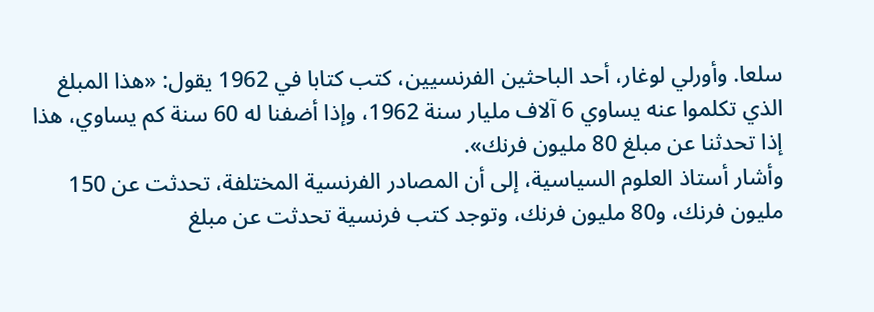سلعا. وأورلي لوغار، أحد الباحثين الفرنسيين، كتب كتابا في 1962 يقول: «هذا المبلغ الذي تكلموا عنه يساوي 6 آلاف مليار سنة 1962، وإذا أضفنا له 60 سنة كم يساوي، هذا إذا تحدثنا عن مبلغ 80 مليون فرنك».
وأشار أستاذ العلوم السياسية، إلى أن المصادر الفرنسية المختلفة، تحدثت عن 150 مليون فرنك، و80 مليون فرنك، وتوجد كتب فرنسية تحدثت عن مبلغ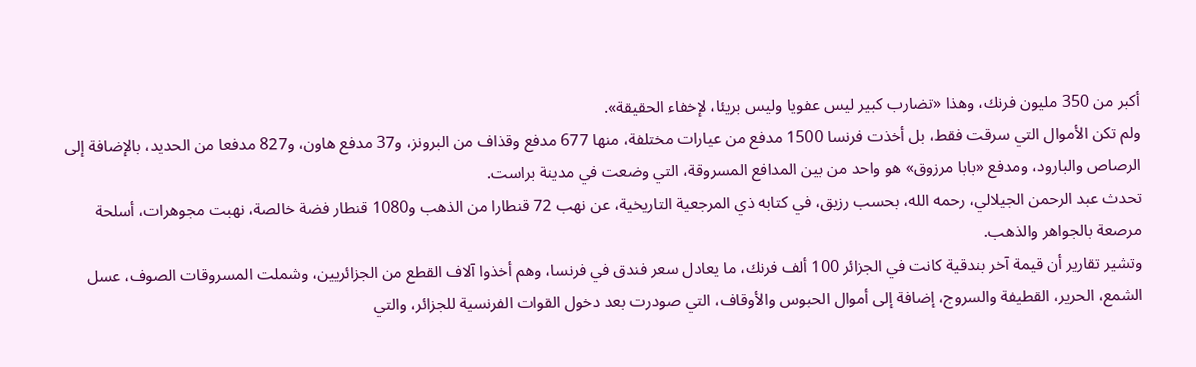أكبر من 350 مليون فرنك، وهذا «تضارب كبير ليس عفويا وليس بريئا، لإخفاء الحقيقة».
ولم تكن الأموال التي سرقت فقط، بل أخذت فرنسا 1500 مدفع من عيارات مختلفة، منها 677 مدفع وقذاف من البرونز، و37 مدفع هاون، و827 مدفعا من الحديد، بالإضافة إلى الرصاص والبارود، ومدفع «بابا مرزوق» هو واحد من بين المدافع المسروقة، التي وضعت في مدينة براست.
تحدث عبد الرحمن الجيلالي، رحمه الله، بحسب رزيق، في كتابه ذي المرجعية التاريخية، عن نهب 72 قنطارا من الذهب و1080 قنطار فضة خالصة، نهبت مجوهرات، أسلحة مرصعة بالجواهر والذهب.
وتشير تقارير أن قيمة آخر بندقية كانت في الجزائر 100 ألف فرنك، ما يعادل سعر فندق في فرنسا، وهم أخذوا آلاف القطع من الجزائريين، وشملت المسروقات الصوف، عسل الشمع، الحرير، القطيفة والسروج، إضافة إلى أموال الحبوس والأوقاف، التي صودرت بعد دخول القوات الفرنسية للجزائر، والتي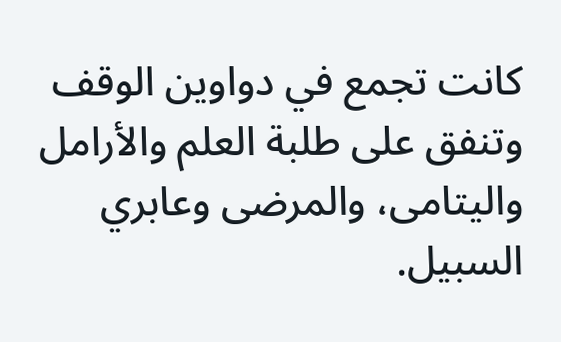كانت تجمع في دواوين الوقف وتنفق على طلبة العلم والأرامل واليتامى، والمرضى وعابري السبيل.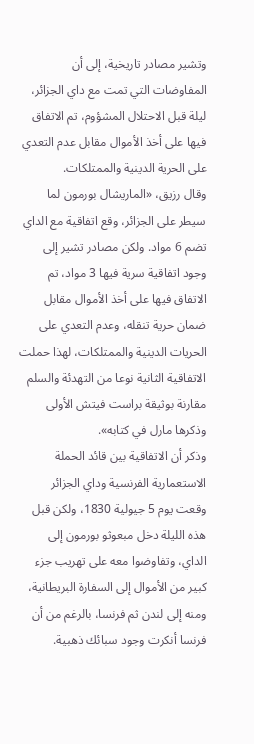وتشير مصادر تاريخية، إلى أن المفاوضات التي تمت مع داي الجزائر، ليلة قبل الاحتلال المشؤوم، تم الاتفاق فيها على أخذ الأموال مقابل عدم التعدي على الحرية الدينية والممتلكات.
وقال رزيق، «الماريشال بورمون لما سيطر على الجزائر، وقع اتفاقية مع الداي تضم 6 مواد. ولكن مصادر تشير إلى وجود اتفاقية سرية فيها 3 مواد، تم الاتفاق فيها على أخذ الأموال مقابل ضمان حرية تنقله، وعدم التعدي على الحريات الدينية والممتلكات، لهذا حملت الاتفاقية الثانية نوعا من التهدئة والسلم مقارنة بوثيقة براست فيتش الأولى وذكرها مارل في كتابه».
وذكر أن الاتفاقية بين قائد الحملة الاستعمارية الفرنسية وداي الجزائر وقعت يوم 5 جيولية 1830، ولكن قبل هذه الليلة دخل مبعوثو بورمون إلى الداي، وتفاوضوا معه على تهريب جزء كبير من الأموال إلى السفارة البريطانية، ومنه إلى لندن ثم فرنسا، بالرغم من أن فرنسا أنكرت وجود سبائك ذهبية.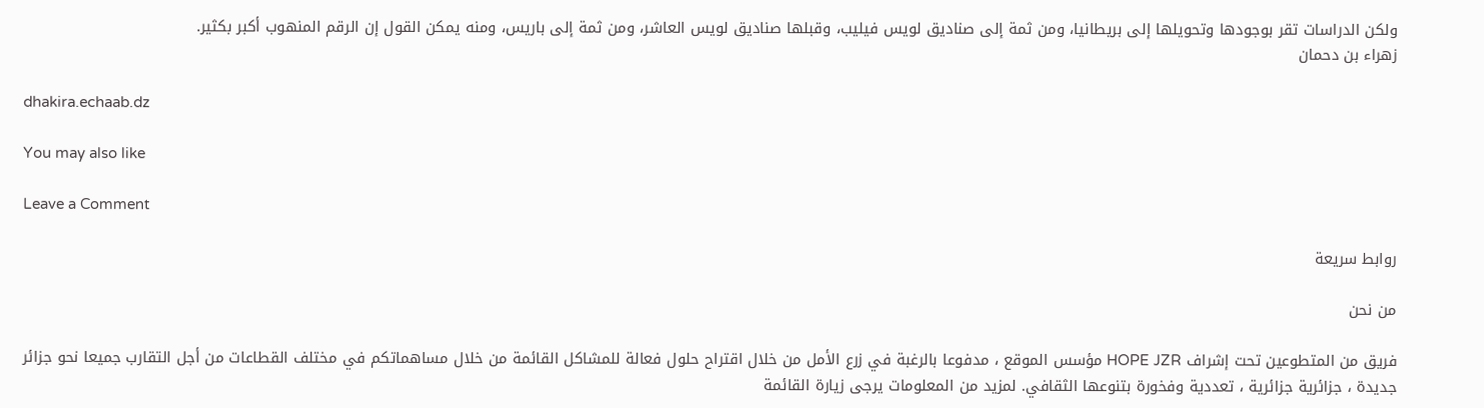ولكن الدراسات تقر بوجودها وتحويلها إلى بريطانيا، ومن ثمة إلى صناديق لويس فيليب، وقبلها صناديق لويس العاشر، ومن ثمة إلى باريس، ومنه يمكن القول إن الرقم المنهوب أكبر بكثير.
زهراء بن دحمان

dhakira.echaab.dz

You may also like

Leave a Comment

روابط سريعة

من نحن

فريق من المتطوعين تحت إشراف HOPE JZR مؤسس الموقع ، مدفوعا بالرغبة في زرع الأمل من خلال اقتراح حلول فعالة للمشاكل القائمة من خلال مساهماتكم في مختلف القطاعات من أجل التقارب جميعا نحو جزائر جديدة ، جزائرية جزائرية ، تعددية وفخورة بتنوعها الثقافي. لمزيد من المعلومات يرجى زيارة القائمة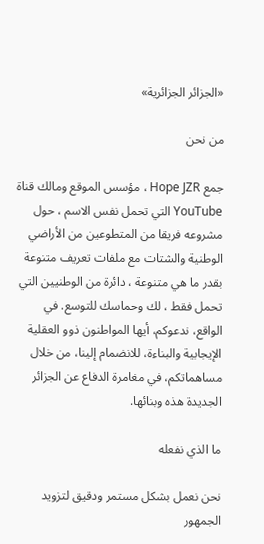«الجزائر الجزائرية»

من نحن

جمع Hope JZR ، مؤسس الموقع ومالك قناة YouTube التي تحمل نفس الاسم ، حول مشروعه فريقا من المتطوعين من الأراضي الوطنية والشتات مع ملفات تعريف متنوعة بقدر ما هي متنوعة ، دائرة من الوطنيين التي تحمل فقط ، لك وحماسك للتوسع. في الواقع، ندعوكم، أيها المواطنون ذوو العقلية الإيجابية والبناءة، للانضمام إلينا، من خلال مساهماتكم، في مغامرة الدفاع عن الجزائر الجديدة هذه وبنائها.

ما الذي نفعله

نحن نعمل بشكل مستمر ودقيق لتزويد الجمهور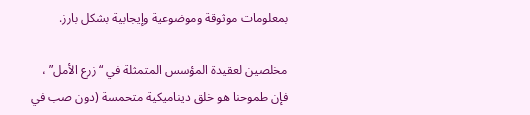بمعلومات موثوقة وموضوعية وإيجابية بشكل بارز.

مخلصين لعقيدة المؤسس المتمثلة في “زرع الأمل” ، فإن طموحنا هو خلق ديناميكية متحمسة (دون صب في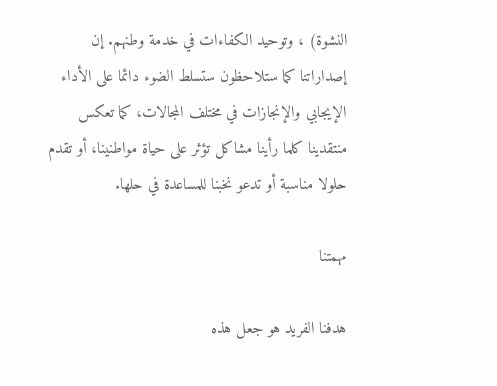النشوة) ، وتوحيد الكفاءات في خدمة وطنهم. إن إصداراتنا كما ستلاحظون ستسلط الضوء دائما على الأداء الإيجابي والإنجازات في مختلف المجالات، كما تعكس منتقدينا كلما رأينا مشاكل تؤثر على حياة مواطنينا، أو تقدم حلولا مناسبة أو تدعو نخبنا للمساعدة في حلها.

مهمتنا

هدفنا الفريد هو جعل هذه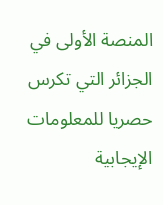المنصة الأولى في الجزائر التي تكرس حصريا للمعلومات الإيجابية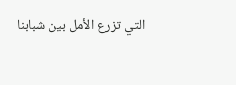التي تزرع الأمل بين شبابنا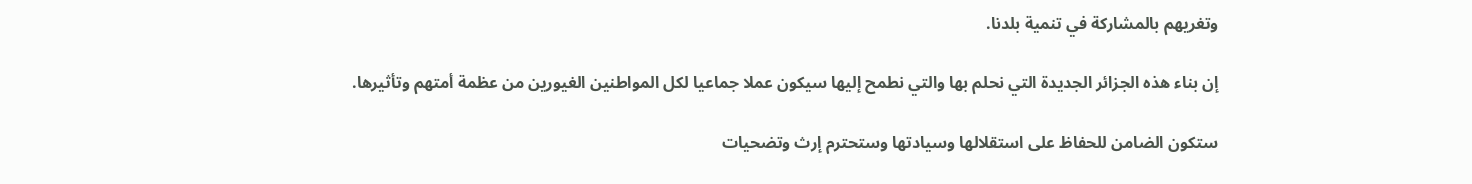وتغريهم بالمشاركة في تنمية بلدنا.

إن بناء هذه الجزائر الجديدة التي نحلم بها والتي نطمح إليها سيكون عملا جماعيا لكل المواطنين الغيورين من عظمة أمتهم وتأثيرها.

ستكون الضامن للحفاظ على استقلالها وسيادتها وستحترم إرث وتضحيات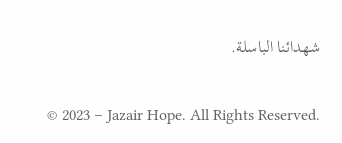شهدائنا الباسلة.

© 2023 – Jazair Hope. All Rights Reserved.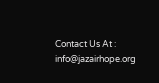Contact Us At : info@jazairhope.org